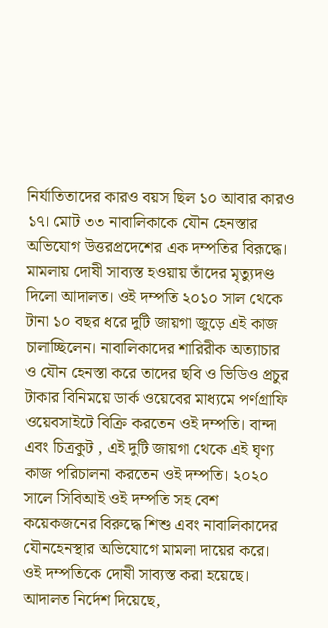নির্যাতিতাদের কারও বয়স ছিল ১০ আবার কারও ১৭। মোট ৩৩ নাবালিকাকে যৌন হেনস্তার অভিযোগ উত্তরপ্রদেশের এক দম্পতির বিরূদ্ধে। মামলায় দোষী সাব্যস্ত হওয়ায় তাঁদের মৃত্যুদণ্ড দিলো আদালত। ওই দম্পতি ২০১০ সাল থেকে টানা ১০ বছর ধরে দুটি জায়গা জুড়ে এই কাজ চালাচ্ছিলেন। নাবালিকাদের শারিরীক অত্যাচার ও যৌন হেনস্তা করে তাদের ছবি ও ভিডিও প্রচুর টাকার বিনিময়ে ডার্ক ওয়েবের মাধ্যমে পর্ণগ্রাফি ওয়েবসাইটে বিক্রি করতেন ওই দম্পতি। বান্দা এবং চিত্রকুট , এই দুটি জায়গা থেকে এই ঘৃণ্য কাজ পরিচালনা করতেন ওই দম্পতি। ২০২০ সালে সিবিআই ওই দম্পতি সহ বেশ কয়েকজনের বিরুদ্ধে শিশু এবং নাবালিকাদের যৌনহেনস্থার অভিযোগে মামলা দায়ের করে। ওই দম্পতিকে দোষী সাব্যস্ত করা হয়েছে। আদালত নির্দেশ দিয়েছে,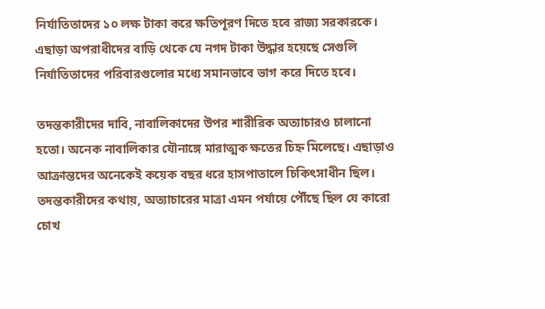নির্যাতিতাদের ১০ লক্ষ টাকা করে ক্ষতিপূরণ দিতে হবে রাজ্য সরকারকে। এছাড়া অপরাধীদের বাড়ি থেকে যে নগদ টাকা উদ্ধার হয়েছে সেগুলি নির্যাতিতাদের পরিবারগুলোর মধ্যে সমানভাবে ভাগ করে দিতে হবে।

তদন্তকারীদের দাবি, নাবালিকাদের উপর শারীরিক অত্যাচারও চালানো হতো। অনেক নাবালিকার যৌনাঙ্গে মারাত্মক ক্ষতের চিহ্ন মিলেছে। এছাড়াও আক্রান্তদের অনেকেই কয়েক বছর ধরে হাসপাতালে চিকিৎসাধীন ছিল। তদন্তকারীদের কথায়, অত্যাচারের মাত্রা এমন পর্যায়ে পৌঁছে ছিল যে কারো চোখ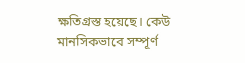ক্ষতিগ্রস্ত হয়েছে। কেউ মানসিকভাবে সম্পূর্ণ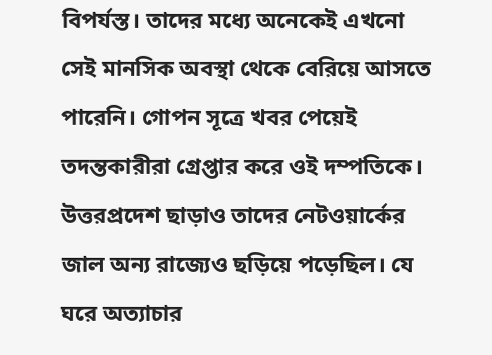বিপর্যস্ত। তাদের মধ্যে অনেকেই এখনো সেই মানসিক অবস্থা থেকে বেরিয়ে আসতে পারেনি। গোপন সূত্রে খবর পেয়েই তদন্তকারীরা গ্রেপ্তার করে ওই দম্পতিকে। উত্তরপ্রদেশ ছাড়াও তাদের নেটওয়ার্কের জাল অন্য রাজ্যেও ছড়িয়ে পড়েছিল। যে ঘরে অত্যাচার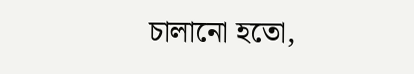চালানো হতো,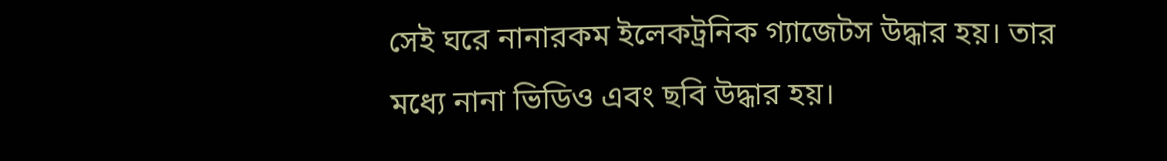সেই ঘরে নানারকম ইলেকট্রনিক গ্যাজেটস উদ্ধার হয়। তার মধ্যে নানা ভিডিও এবং ছবি উদ্ধার হয়।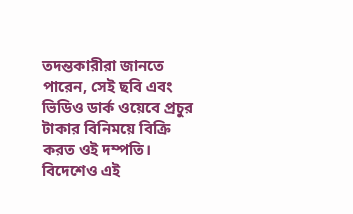তদন্তকারীরা জানতে পারেন, সেই ছবি এবং ভিডিও ডার্ক ওয়েবে প্রচুর টাকার বিনিময়ে বিক্রি করত ওই দম্পতি। বিদেশেও এই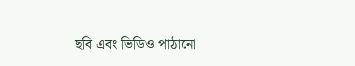ছবি এবং ভিডিও পাঠানো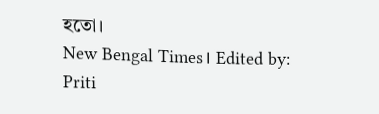হতো।
New Bengal Times। Edited by: Priti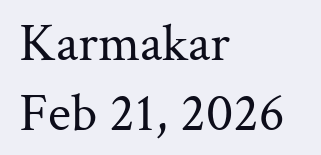Karmakar
Feb 21, 2026